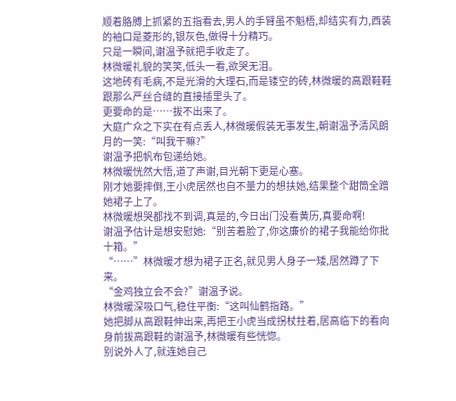顺着胳膊上抓紧的五指看去,男人的手臂虽不魁梧,却结实有力,西装的袖口是菱形的,银灰色,做得十分精巧。
只是一瞬间,谢温予就把手收走了。
林微暖礼貌的笑笑,低头一看,欲哭无泪。
这地砖有毛病,不是光滑的大理石,而是镂空的砖,林微暖的高跟鞋鞋跟那么严丝合缝的直接插里头了。
更要命的是……拔不出来了。
大庭广众之下实在有点丢人,林微暖假装无事发生,朝谢温予清风朗月的一笑:“叫我干嘛?”
谢温予把帆布包递给她。
林微暖恍然大悟,道了声谢,目光朝下更是心塞。
刚才她要摔倒,王小虎居然也自不量力的想扶她,结果整个甜筒全蹭她裙子上了。
林微暖想哭都找不到调,真是的,今日出门没看黄历,真要命啊!
谢温予估计是想安慰她:“别苦着脸了,你这廉价的裙子我能给你批十箱。”
“……”林微暖才想为裙子正名,就见男人身子一矮,居然蹲了下来。
“金鸡独立会不会?”谢温予说。
林微暖深吸口气,稳住平衡:“这叫仙鹤指路。”
她把脚从高跟鞋伸出来,再把王小虎当成拐杖拄着,居高临下的看向身前拔高跟鞋的谢温予,林微暖有些恍惚。
别说外人了,就连她自己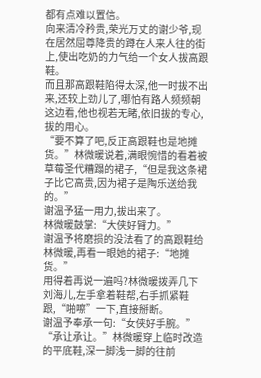都有点难以置信。
向来清冷矜贵,荣光万丈的谢少爷,现在居然屈尊降贵的蹲在人来人往的街上,使出吃奶的力气给一个女人拔高跟鞋。
而且那高跟鞋陷得太深,他一时拔不出来,还较上劲儿了,哪怕有路人频频朝这边看,他也视若无睹,依旧拔的专心,拔的用心。
“要不算了吧,反正高跟鞋也是地摊货。”林微暖说着,满眼惋惜的看着被草莓圣代糟蹋的裙子,“但是我这条裙子比它高贵,因为裙子是陶乐送给我的。”
谢温予猛一用力,拔出来了。
林微暖鼓掌:“大侠好臂力。”
谢温予将磨损的没法看了的高跟鞋给林微暖,再看一眼她的裙子:“地摊货。”
用得着再说一遍吗?林微暖拨弄几下刘海儿,左手拿着鞋帮,右手抓紧鞋跟,“啪嚓”一下,直接掰断。
谢温予奉承一句:“女侠好手腕。”
“承让承让。”林微暖穿上临时改造的平底鞋,深一脚浅一脚的往前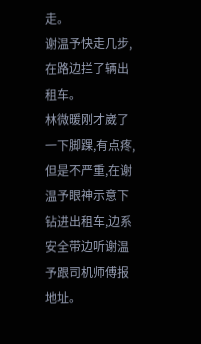走。
谢温予快走几步,在路边拦了辆出租车。
林微暖刚才崴了一下脚踝,有点疼,但是不严重,在谢温予眼神示意下钻进出租车,边系安全带边听谢温予跟司机师傅报地址。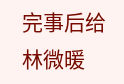完事后给林微暖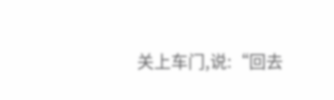关上车门,说:“回去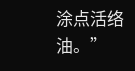涂点活络油。”